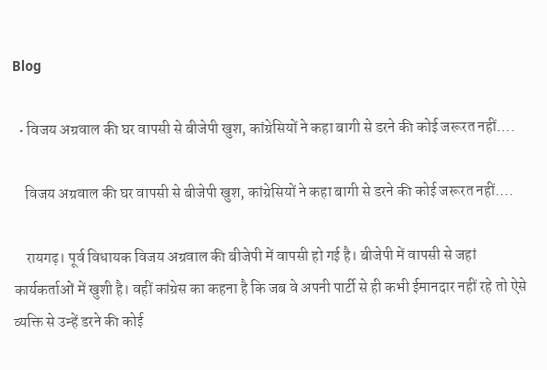Blog

  • विजय अग्रवाल की घर वापसी से बीजेपी खुश, कांग्रेसियों ने कहा बागी से डरने की कोई जरूरत नहीं….

    विजय अग्रवाल की घर वापसी से बीजेपी खुश, कांग्रेसियों ने कहा बागी से डरने की कोई जरूरत नहीं….

    रायगढ़। पूर्व विधायक विजय अग्रवाल की बीजेपी में वापसी हो गई है। बीजेपी में वापसी से जहां कार्यकर्ताओं में खुशी है। वहीं कांग्रेस का कहना है कि जब वे अपनी पार्टी से ही कभी ईमानदार नहीं रहे तो ऐसे व्यक्ति से उन्हें डरने की कोई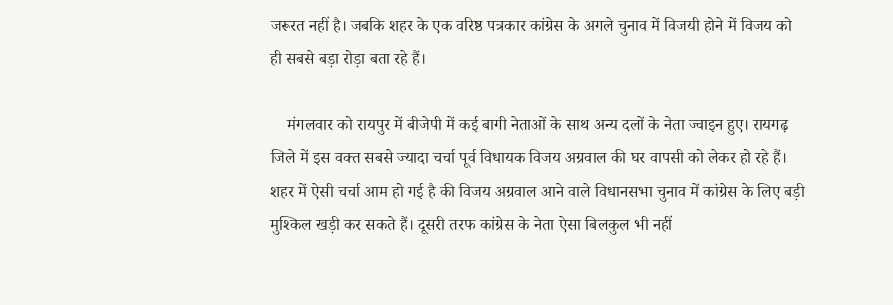जरूरत नहीं है। जबकि शहर के एक वरिष्ठ पत्रकार कांग्रेस के अगले चुनाव में विजयी होने में विजय को ही सबसे बड़ा रोड़ा बता रहे हैं।

    मंगलवार को रायपुर में बीजेपी में कई बागी नेताओं के साथ अन्य दलों के नेता ज्वाइन हुए। रायगढ़ जिले में इस वक्त सबसे ज्यादा चर्चा पूर्व विधायक विजय अग्रवाल की घर वापसी को लेकर हो रहे हैं।  शहर में ऐसी चर्चा आम हो गई है की विजय अग्रवाल आने वाले विधानसभा चुनाव में कांग्रेस के लिए बड़ी मुश्किल खड़ी कर सकते हैं। दूसरी तरफ कांग्रेस के नेता ऐसा बिलकुल भी नहीं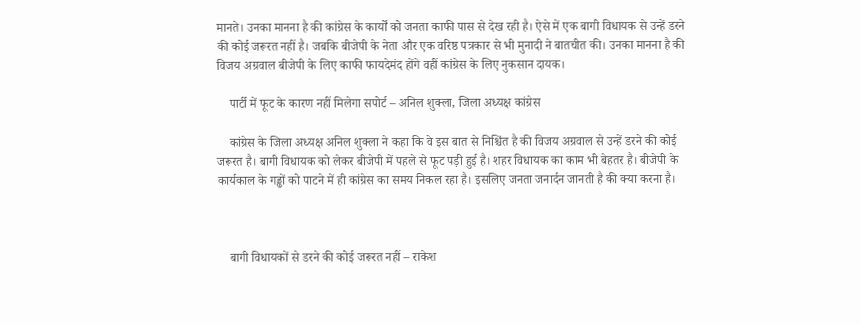मानते। उनका मानना है की कांग्रेस के कार्यों को जनता काफी पास से देख रही है। ऐसे में एक बागी विधायक से उन्हें डरने की कोई जरूरत नहीं है। जबकि बीजेपी के नेता और एक वरिष्ठ पत्रकार से भी मुनादी ने बातचीत की। उनका मानना है की विजय अग्रवाल बीजेपी के लिए काफी फायदेमंद होंगे वहीं कांग्रेस के लिए नुकसान दायक।

    पार्टी में फूट के कारण नहीं मिलेगा सपोर्ट – अनिल शुक्ला, जिला अध्यक्ष कांग्रेस

    कांग्रेस के जिला अध्यक्ष अनिल शुक्ला ने कहा कि वे इस बात से निश्चिंत है की विजय अग्रवाल से उन्हें डरने की कोई जरूरत है। बागी विधायक को लेकर बीजेपी में पहले से फूट पड़ी हुई है। शहर विधायक का काम भी बेहतर है। बीजेपी के कार्यकाल के गड्ढों को पाटने में ही कांग्रेस का समय निकल रहा है। इसलिए जनता जनार्दन जानती है की क्या करना है।



    बागी विधायकों से डरने की कोई जरूरत नहीं – राकेश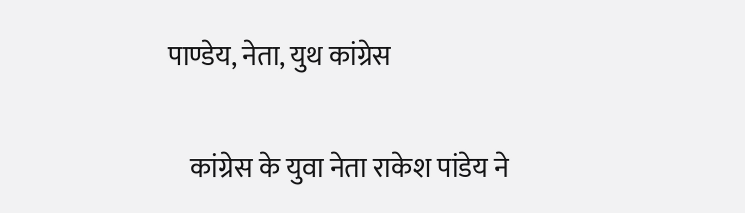पाण्डेय, नेता, युथ कांग्रेस

    कांग्रेस के युवा नेता राकेश पांडेय ने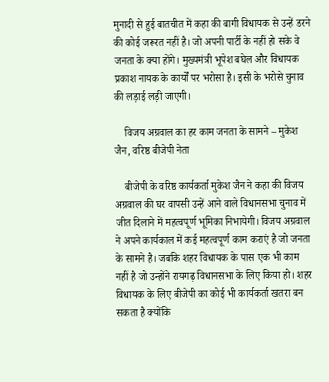मुनादी से हुई बातचीत में कहा की बागी विधायक से उन्हें डरने की कोई जरूरत नहीं है। जो अपनी पार्टी के नहीं हो सके वे जनता के क्या होंगे। मुख्यमंत्री भूपेश बघेल और विधायक प्रकाश नायक के कार्यों पर भरोसा है। इसी के भरोसे चुनाव की लड़ाई लड़ी जाएगी।

    विजय अग्रवाल का हर काम जनता के सामने – मुकेश जैन, वरिष्ठ बीजेपी नेता

    बीजेपी के वरिष्ठ कार्यकर्ता मुकेश जैन ने कहा की विजय अग्रवाल की घर वापसी उन्हें आने वाले विधानसभा चुनाव में जीत दिलाने में महत्वपूर्ण भूमिका निभायेगी। विजय अग्रवाल ने अपने कार्यकाल में कई महत्वपूर्ण काम कराएं है जो जनता के सामने है। जबकि शहर विधायक के पास एक भी काम नहीं है जो उन्होंने रायगढ़ विधानसभा के लिए किया हो। शहर विधायक के लिए बीजेपी का कोई भी कार्यकर्ता खतरा बन सकता है क्योंकि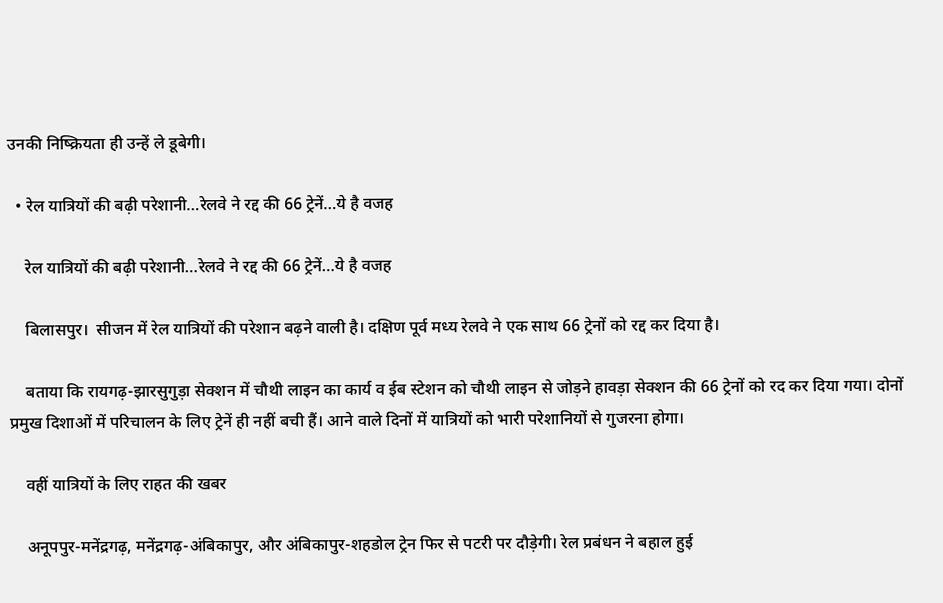उनकी निष्क्रियता ही उन्हें ले डूबेगी।

  • रेल यात्रियों की बढ़ी परेशानी…रेलवे ने रद्द की 66 ट्रेनें…ये है वजह

    रेल यात्रियों की बढ़ी परेशानी…रेलवे ने रद्द की 66 ट्रेनें…ये है वजह

    बिलासपुर।  सीजन में रेल यात्रियों की परेशान बढ़ने वाली है। दक्षिण पूर्व मध्य रेलवे ने एक साथ 66 ट्रेनों को रद्द कर दिया है।

    बताया कि रायगढ़-झारसुगुड़ा सेक्शन में चौथी लाइन का कार्य व ईब स्टेशन को चौथी लाइन से जोड़ने हावड़ा सेक्शन की 66 ट्रेनों को रद कर दिया गया। दोनों प्रमुख दिशाओं में परिचालन के लिए ट्रेनें ही नहीं बची हैं। आने वाले दिनों में यात्रियों को भारी परेशानियों से गुजरना होगा।

    वहीं यात्रियों के लिए राहत की खबर

    अनूपपुर-मनेंद्रगढ़, मनेंद्रगढ़-अंबिकापुर, और अंबिकापुर-शहडोल ट्रेन फिर से पटरी पर दौड़ेगी। रेल प्रबंधन ने बहाल हुई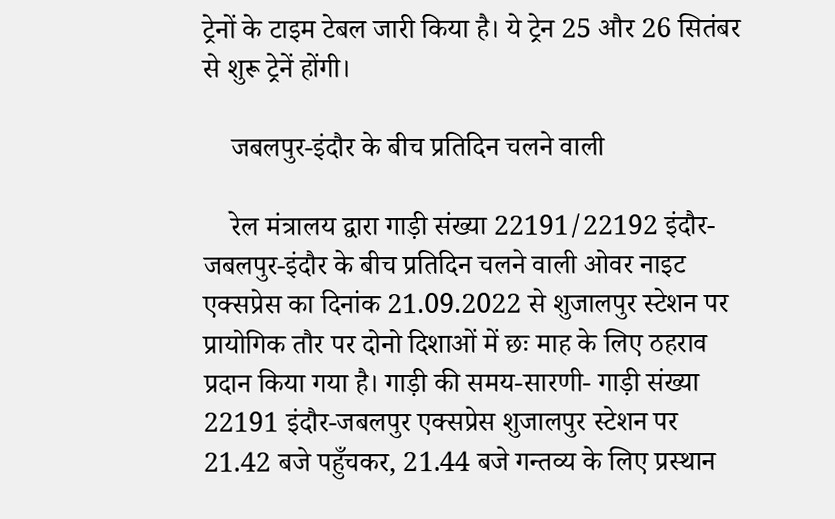ट्रेनों के टाइम टेबल जारी किया है। ये ट्रेन 25 और 26 सितंबर से शुरू ट्रेनें होंगी।

    जबलपुर-इंदौर के बीच प्रतिदिन चलने वाली

    रेल मंत्रालय द्वारा गाड़ी संख्या 22191/22192 इंदौर-जबलपुर-इंदौर के बीच प्रतिदिन चलने वाली ओवर नाइट एक्सप्रेस का दिनांक 21.09.2022 से शुजालपुर स्टेशन पर प्रायोगिक तौर पर दोनो दिशाओं में छः माह के लिए ठहराव प्रदान किया गया है। गाड़ी की समय-सारणी- गाड़ी संख्या 22191 इंदौर-जबलपुर एक्सप्रेस शुजालपुर स्टेशन पर 21.42 बजे पहुँचकर, 21.44 बजे गन्तव्य के लिए प्रस्थान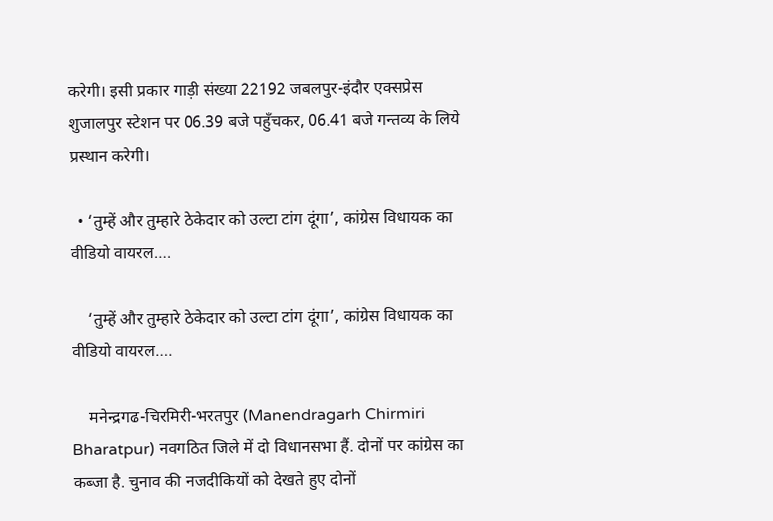करेगी। इसी प्रकार गाड़ी संख्या 22192 जबलपुर-इंदौर एक्सप्रेस शुजालपुर स्टेशन पर 06.39 बजे पहुँचकर, 06.41 बजे गन्तव्य के लिये प्रस्थान करेगी।

  • ‘तुम्हें और तुम्हारे ठेकेदार को उल्टा टांग दूंगा’, कांग्रेस विधायक का वीडियो वायरल….

    ‘तुम्हें और तुम्हारे ठेकेदार को उल्टा टांग दूंगा’, कांग्रेस विधायक का वीडियो वायरल….

    मनेन्द्रगढ-चिरमिरी-भरतपुर (Manendragarh Chirmiri Bharatpur) नवगठित जिले में दो विधानसभा हैं. दोनों पर कांग्रेस का कब्जा है. चुनाव की नजदीकियों को देखते हुए दोनों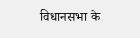विधानसभा के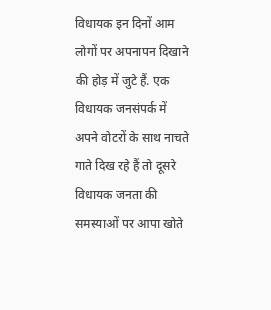विधायक इन दिनों आम लोगों पर अपनापन दिखाने की होड़ में जुटे हैं. एक विधायक जनसंपर्क में अपने वोटरों के साथ नाचते गाते दिख रहे हैं तो दूसरे विधायक जनता की समस्याओं पर आपा खोते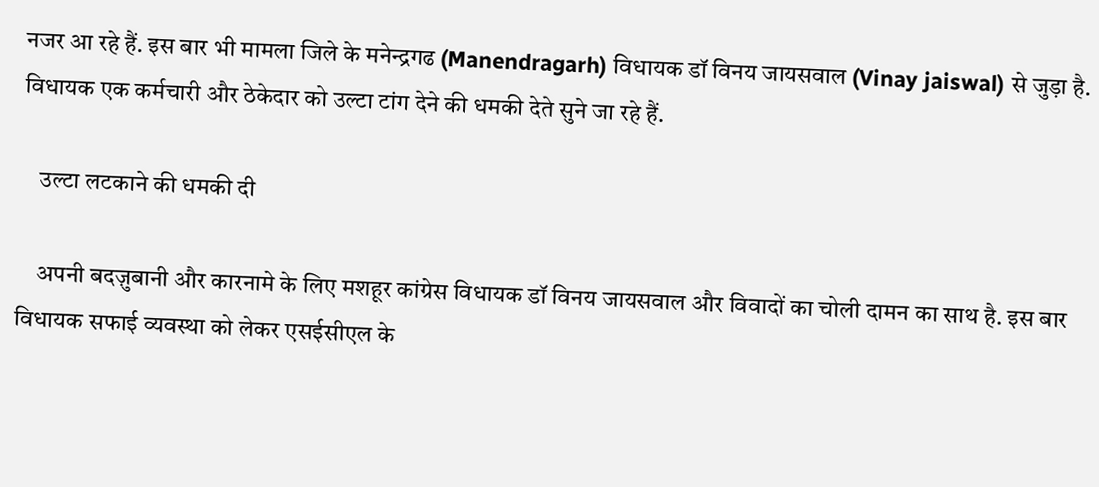नजर आ रहे हैं. इस बार भी मामला जिले के मनेन्द्रगढ (Manendragarh) विधायक डॉ विनय जायसवाल (Vinay jaiswal) से जुड़ा है. विधायक एक कर्मचारी और ठेकेदार को उल्टा टांग देने की धमकी देते सुने जा रहे हैं.

    उल्टा लटकाने की धमकी दी

    अपनी बदज़ुबानी और कारनामे के लिए मशहूर कांग्रेस विधायक डॉ विनय जायसवाल और विवादों का चोली दामन का साथ है. इस बार विधायक सफाई व्यवस्था को लेकर एसईसीएल के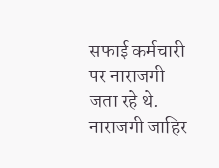सफाई कर्मचारी पर नाराजगी जता रहे थे. नाराजगी जाहिर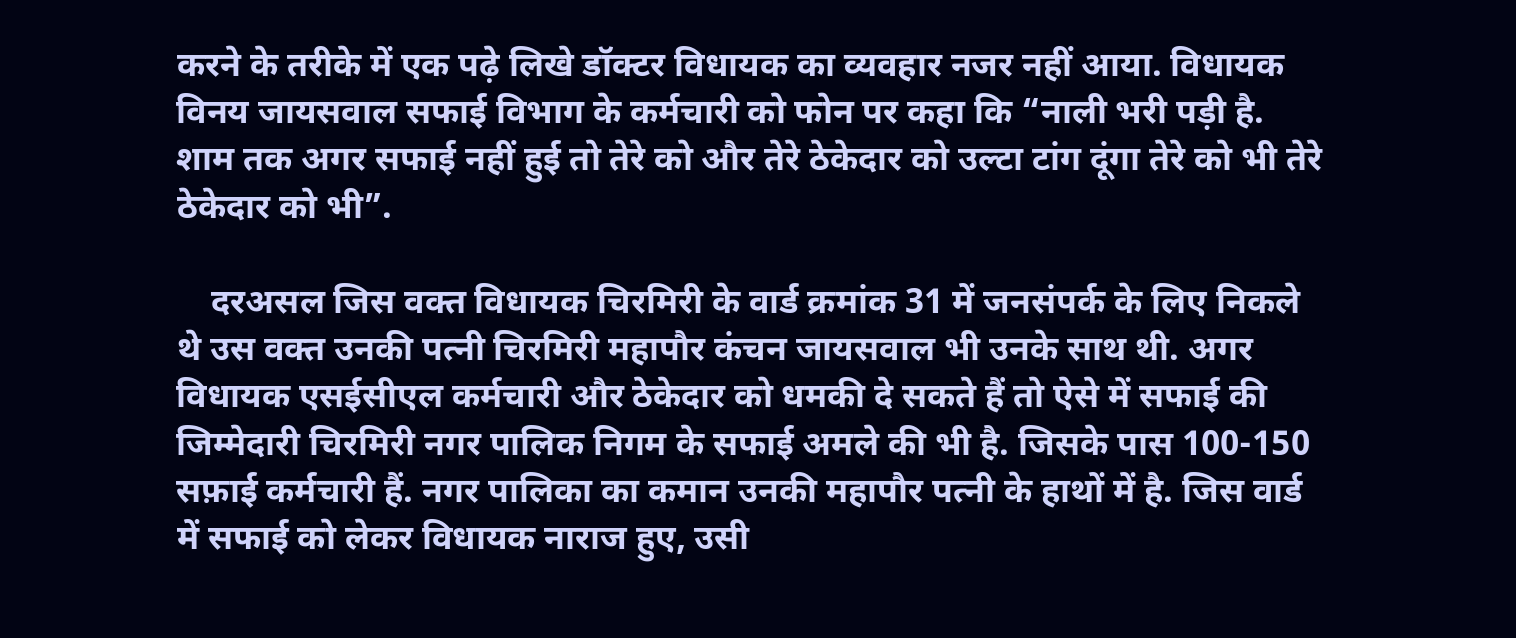करने के तरीके में एक पढ़े लिखे डॉक्टर विधायक का व्यवहार नजर नहीं आया. विधायक विनय जायसवाल सफाई विभाग के कर्मचारी को फोन पर कहा कि “नाली भरी पड़ी है. शाम तक अगर सफाई नहीं हुई तो तेरे को और तेरे ठेकेदार को उल्टा टांग दूंगा तेरे को भी तेरे ठेकेदार को भी”.

    दरअसल जिस वक्त विधायक चिरमिरी के वार्ड क्रमांक 31 में जनसंपर्क के लिए निकले थे उस वक्त उनकी पत्नी चिरमिरी महापौर कंचन जायसवाल भी उनके साथ थी. अगर विधायक एसईसीएल कर्मचारी और ठेकेदार को धमकी दे सकते हैं तो ऐसे में सफाई की जिम्मेदारी चिरमिरी नगर पालिक निगम के सफाई अमले की भी है. जिसके पास 100-150 सफ़ाई कर्मचारी हैं. नगर पालिका का कमान उनकी महापौर पत्नी के हाथों में है. जिस वार्ड में सफाई को लेकर विधायक नाराज हुए, उसी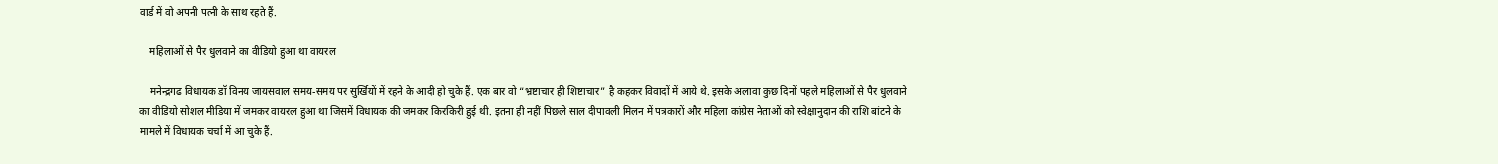वार्ड में वो अपनी पत्नी के साथ रहते हैं.

    महिलाओं से पैर धुलवाने का वीडियो हुआ था वायरल

    मनेन्द्रगढ विधायक डॉ विनय जायसवाल समय-समय पर सुर्खियों में रहने के आदी हो चुके हैं. एक बार वो “भ्रष्टाचार ही शिष्टाचार” है कहकर विवादों में आये थे. इसके अलावा कुछ दिनों पहले महिलाओं से पैर धुलवाने का वीडियो सोशल मीडिया में जमकर वायरल हुआ था जिसमें विधायक की जमकर किरकिरी हुई थी. इतना ही नहीं पिछले साल दीपावली मिलन में पत्रकारों और महिला कांग्रेस नेताओं को स्वेक्षानुदान की राशि बांटने के मामले में विधायक चर्चा में आ चुके हैं.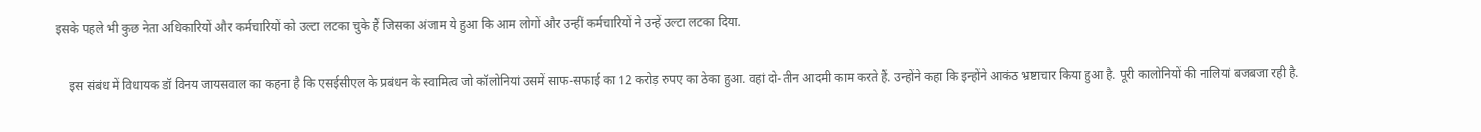इसके पहले भी कुछ नेता अधिकारियों और कर्मचारियों को उल्टा लटका चुके हैं जिसका अंजाम ये हुआ कि आम लोगों और उन्हीं कर्मचारियों ने उन्हें उल्टा लटका दिया.

    इस संबंध में विधायक डॉ विनय जायसवाल का कहना है कि एसईसीएल के प्रबंधन के स्वामित्व जो कॉलोनियां उसमें साफ-सफाई का 12 करोड़ रुपए का ठेका हुआ. वहां दो-तीन आदमी काम करते हैं. उन्होंने कहा कि इन्होंने आकंठ भ्रष्टाचार किया हुआ है. पूरी कालोनियों की नालियां बजबजा रही है.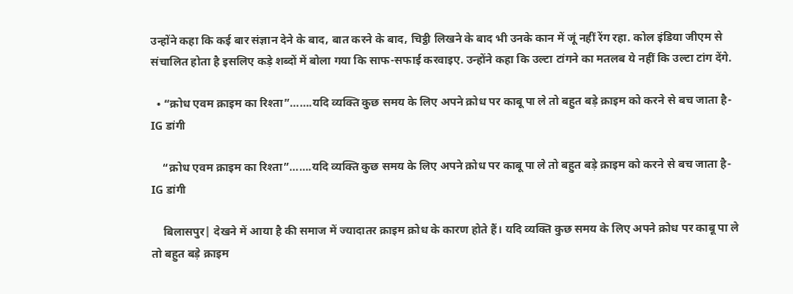उन्होंने कहा कि कई बार संज्ञान देने के बाद, बात करने के बाद, चिट्ठी लिखने के बाद भी उनके कान में जूं नहीं रेंग रहा. कोल इंडिया जीएम से संचालित होता है इसलिए कड़े शब्दों में बोला गया कि साफ-सफाई करवाइए. उन्होंने कहा कि उल्टा टांगने का मतलब ये नहीं कि उल्टा टांग देंगे.

  • “क्रोध एवम क्राइम का रिश्ता”…….यदि व्यक्ति कुछ समय के लिए अपने क्रोध पर काबू पा ले तो बहुत बड़े क्राइम को करने से बच जाता है- IG डांगी

    “क्रोध एवम क्राइम का रिश्ता”…….यदि व्यक्ति कुछ समय के लिए अपने क्रोध पर काबू पा ले तो बहुत बड़े क्राइम को करने से बच जाता है- IG डांगी

    बिलासपुर| देखने में आया है की समाज में ज्यादातर क्राइम क्रोध के कारण होते हैं। यदि व्यक्ति कुछ समय के लिए अपने क्रोध पर काबू पा ले तो बहुत बड़े क्राइम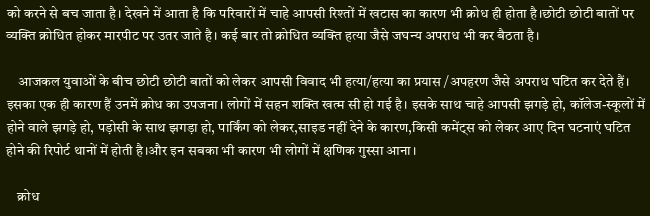को करने से बच जाता है। देखने में आता है कि परिवारों में चाहे आपसी रिश्तों में खटास का कारण भी क्रोध ही होता है।छोटी छोटी बातों पर व्यक्ति क्रोधित होकर मारपीट पर उतर जाते है। कई बार तो क्रोधित व्यक्ति हत्या जैसे जघन्य अपराध भी कर बैठता है।

    आजकल युवाओं के बीच छोटी छोटी बातों को लेकर आपसी विवाद भी हत्या/हत्या का प्रयास /अपहरण जैसे अपराध घटित कर देते हैं। इसका एक ही कारण हैं उनमें क्रोध का उपजना। लोगों में सहन शक्ति खत्म सी हो गई है। इसके साथ चाहे आपसी झगड़े हो, कॉलेज-स्कूलों में होने वाले झगड़े हो, पड़ोसी के साथ झगड़ा हो, पार्किंग को लेकर,साइड नहीं देने के कारण,किसी कमेंट्स को लेकर आए दिन घटनाएं घटित होने की रिपोर्ट थानों में होती है।और इन सबका भी कारण भी लोगों में क्षणिक गुस्सा आना।

    क्रोध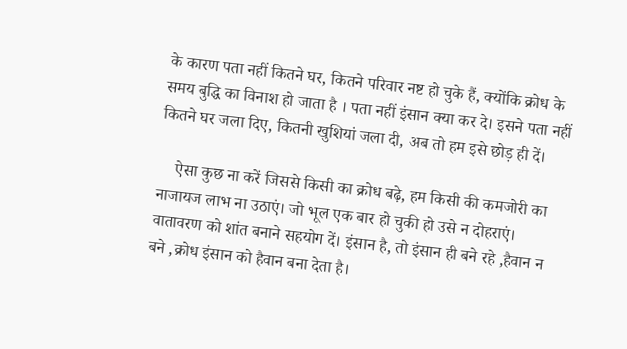के कारण पता नहीं कितने घर, कितने परिवार नष्ट हो चुके हैं, क्योंकि क्रोध के समय बुद्धि का विनाश हो जाता है । पता नहीं इंसान क्या कर दे। इसने पता नहीं कितने घर जला दिए, कितनी खुशियां जला दी, अब तो हम इसे छोड़ ही दें।

    ऐसा कुछ ना करें जिससे किसी का क्रोध बढ़े, हम किसी की कमजोरी का नाजायज लाभ ना उठाएं। जो भूल एक बार हो चुकी हो उसे न दोहराएं। वातावरण को शांत बनाने सहयोग दें। इंसान है, तो इंसान ही बने रहे ,हैवान न बने ,क्रोध इंसान को हैवान बना देता है।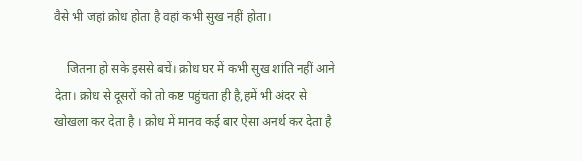वैसे भी जहां क्रोध होता है वहां कभी सुख नहीं होता।

    जितना हो सके इससे बचें। क्रोध घर में कभी सुख शांति नहीं आने देता। क्रोध से दूसरों को तो कष्ट पहुंचता ही है,हमें भी अंदर से खोखला कर देता है । क्रोध में मानव कई बार ऐसा अनर्थ कर देता है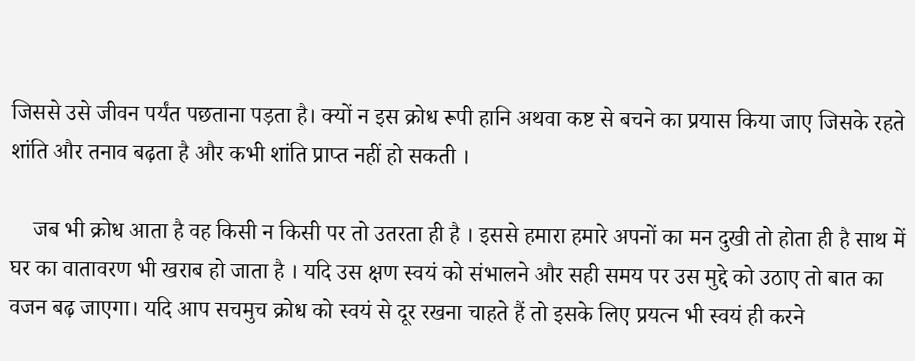जिससे उसे जीवन पर्यंत पछताना पड़ता है। क्यों न इस क्रोध रूपी हानि अथवा कष्ट से बचने का प्रयास किया जाए जिसके रहते शांति और तनाव बढ़ता है और कभी शांति प्राप्त नहीं हो सकती ।

    जब भी क्रोध आता है वह किसी न किसी पर तो उतरता ही है । इससे हमारा हमारे अपनों का मन दुखी तो होता ही है साथ में घर का वातावरण भी खराब हो जाता है । यदि उस क्षण स्वयं को संभालने और सही समय पर उस मुद्दे को उठाए तो बात का वजन बढ़ जाएगा। यदि आप सचमुच क्रोध को स्वयं से दूर रखना चाहते हैं तो इसके लिए प्रयत्न भी स्वयं ही करने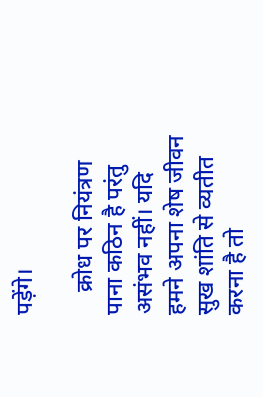पड़ेंगे।

    क्रोध पर नियंत्रण पाना कठिन है परंतु असंभव नहीं। यदि हमने अपना शेष जीवन सुख शांति से व्यतीत करना है तो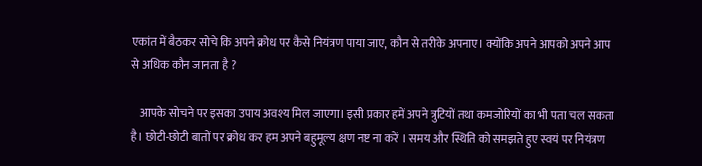एकांत में बैठकर सोचे कि अपने क्रोध पर कैसे नियंत्रण पाया जाए, कौन से तरीके अपनाए। क्योंकि अपने आपको अपने आप से अधिक कौन जानता है ?

    आपके सोचने पर इसका उपाय अवश्य मिल जाएगा। इसी प्रकार हमें अपने त्रुटियों तथा कमजोरियों का भी पता चल सकता है। छोटी-छोटी बातों पर क्रोध कर हम अपने बहुमूल्य क्षण नष्ट ना करें । समय और स्थिति को समझते हुए स्वयं पर नियंत्रण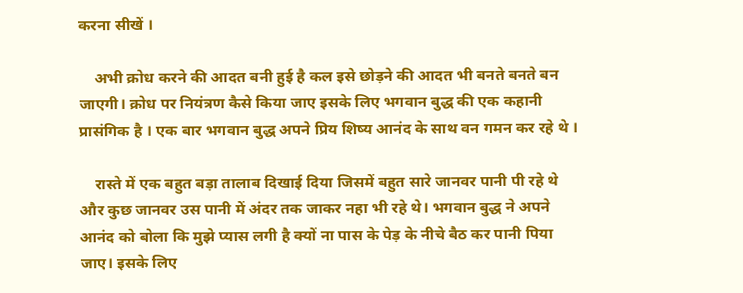करना सीखें ।

    अभी क्रोध करने की आदत बनी हुई है कल इसे छोड़ने की आदत भी बनते बनते बन जाएगी। क्रोध पर नियंत्रण कैसे किया जाए इसके लिए भगवान बुद्ध की एक कहानी प्रासंगिक है । एक बार भगवान बुद्ध अपने प्रिय शिष्य आनंद के साथ वन गमन कर रहे थे ।

    रास्ते में एक बहुत बड़ा तालाब दिखाई दिया जिसमें बहुत सारे जानवर पानी पी रहे थे और कुछ जानवर उस पानी में अंदर तक जाकर नहा भी रहे थे। भगवान बुद्ध ने अपने आनंद को बोला कि मुझे प्यास लगी है क्यों ना पास के पेड़ के नीचे बैठ कर पानी पिया जाए। इसके लिए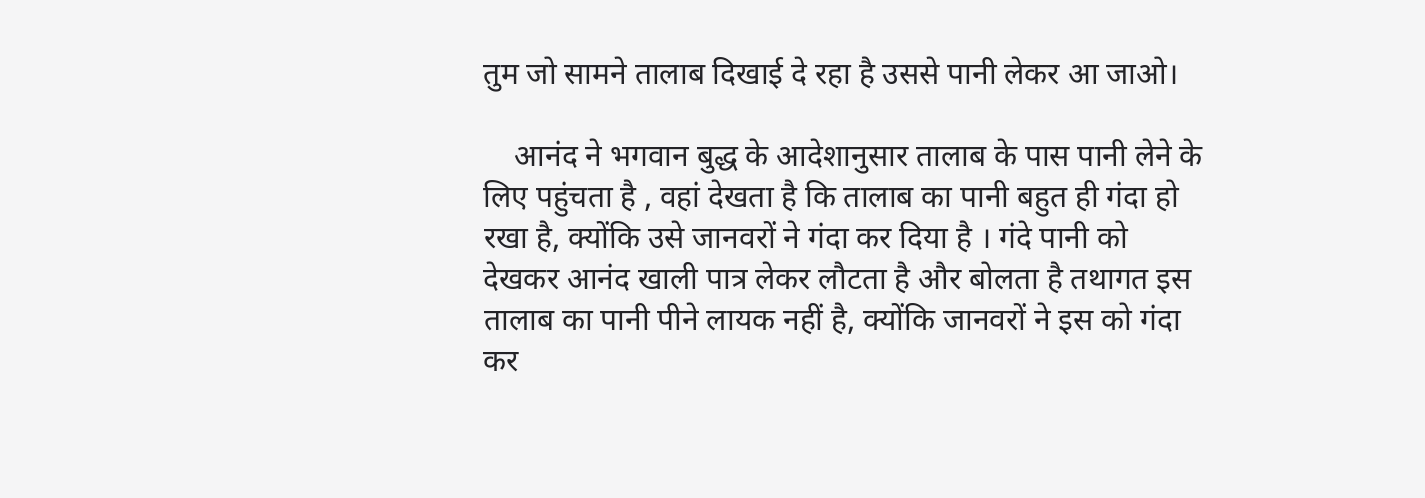तुम जो सामने तालाब दिखाई दे रहा है उससे पानी लेकर आ जाओ।

    आनंद ने भगवान बुद्ध के आदेशानुसार तालाब के पास पानी लेने के लिए पहुंचता है , वहां देखता है कि तालाब का पानी बहुत ही गंदा हो रखा है, क्योंकि उसे जानवरों ने गंदा कर दिया है । गंदे पानी को देखकर आनंद खाली पात्र लेकर लौटता है और बोलता है तथागत इस तालाब का पानी पीने लायक नहीं है, क्योंकि जानवरों ने इस को गंदा कर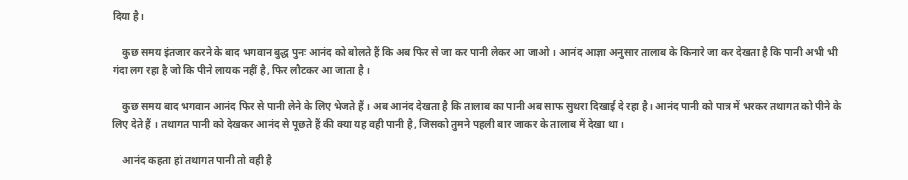दिया है।

    कुछ समय इंतजार करने के बाद भगवान बुद्ध पुनः आनंद को बोलते हैं कि अब फिर से जा कर पानी लेकर आ जाओ । आनंद आज्ञा अनुसार तालाब के किनारे जा कर देखता है कि पानी अभी भी गंदा लग रहा है जो कि पीने लायक नहीं है, फिर लौटकर आ जाता है ।

    कुछ समय बाद भगवान आनंद फिर से पानी लेने के लिए भेजते हैं । अब आनंद देखता है कि तालाब का पानी अब साफ सुथरा दिखाई दे रहा है। आनंद पानी को पात्र में भरकर तथागत को पीने के लिए देते हैं । तथागत पानी को देखकर आनंद से पूछते हैं की क्या यह वही पानी है, जिसको तुमने पहली बार जाकर के तालाब में देखा था ।

    आनंद कहता हां तथागत पानी तो वही है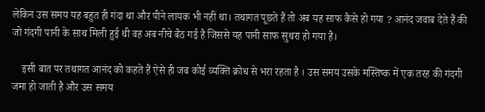लेकिन उस समय यह बहुत ही गंदा था और पीने लायक भी नहीं था। तथागत पूछते हैं तो अब यह साफ कैसे हो गया ? आनंद जवाब देते हैं की जो गंदगी पानी के साथ मिली हुई थी वह अब नीचे बैठ गई है जिससे यह पानी साफ सुथरा हो गया है।

    इसी बात पर तथागत आनंद को कहते हैं ऐसे ही जब कोई व्यक्ति क्रोध से भरा रहता है । उस समय उसके मस्तिष्क में एक तरह की गंदगी जमा हो जाती है और उस समय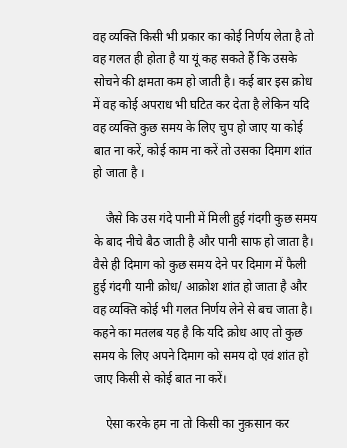वह व्यक्ति किसी भी प्रकार का कोई निर्णय लेता है तो वह गलत ही होता है या यूं कह सकते हैं कि उसके सोचने की क्षमता कम हो जाती है। कई बार इस क्रोध में वह कोई अपराध भी घटित कर देता है लेकिन यदि वह व्यक्ति कुछ समय के लिए चुप हो जाए या कोई बात ना करें, कोई काम ना करें तो उसका दिमाग शांत हो जाता है ।

    जैसे कि उस गंदे पानी में मिली हुई गंदगी कुछ समय के बाद नीचे बैठ जाती है और पानी साफ हो जाता है। वैसे ही दिमाग को कुछ समय देने पर दिमाग में फैली हुई गंदगी यानी क्रोध/ आक्रोश शांत हो जाता है और वह व्यक्ति कोई भी गलत निर्णय लेने से बच जाता है। कहने का मतलब यह है कि यदि क्रोध आए तो कुछ समय के लिए अपने दिमाग को समय दो एवं शांत हो जाए किसी से कोई बात ना करें।

    ऐसा करके हम ना तो किसी का नुक़सान कर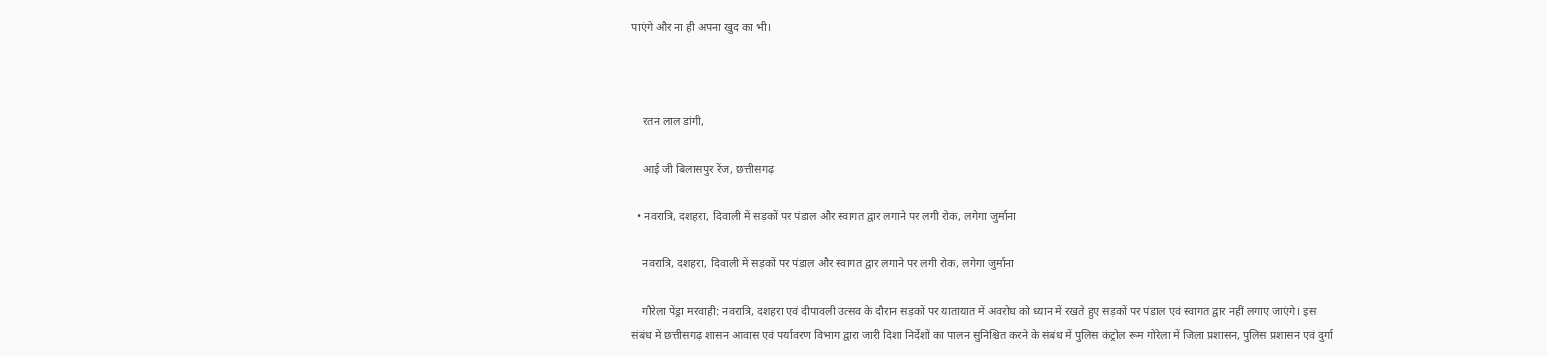पाएंगे और ना ही अपना खुद का भी।



    रतन लाल डांगी,

    आई जी बिलासपुर रेंज, छत्तीसगढ़

  • नवरात्रि, दशहरा, दिवाली में सड़कों पर पंडाल और स्वागत द्वार लगाने पर लगी रोक, लगेगा जुर्माना

    नवरात्रि, दशहरा, दिवाली में सड़कों पर पंडाल और स्वागत द्वार लगाने पर लगी रोक, लगेगा जुर्माना

    गौरेला पेंड्रा मरवाही: नवरात्रि, दशहरा एवं दीपावली उत्सव के दौरान सड़कों पर यातायात में अवरोध को ध्यान में रखते हुए सड़कों पर पंडाल एवं स्वागत द्वार नहीं लगाए जाएंगे। इस संबंध में छत्तीसगढ़ शासन आवास एवं पर्यावरण विभाग द्वारा जारी दिशा निर्देशों का पालन सुनिश्चित करने के संबंध में पुलिस कंट्रोल रूम गोरेला में जिला प्रशासन, पुलिस प्रशासन एवं दुर्गा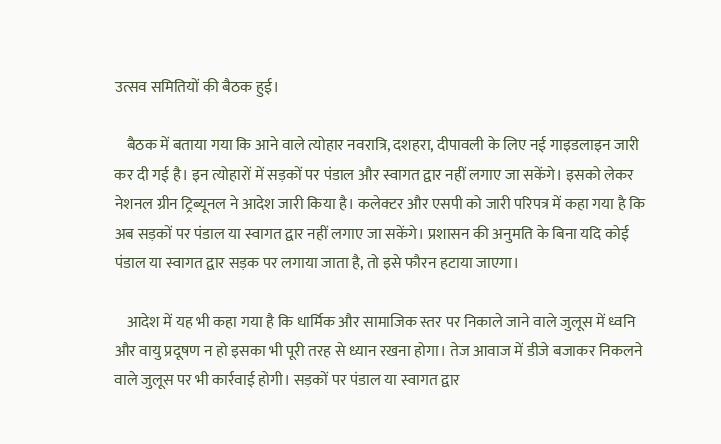उत्सव समितियों की बैठक हुई।

    बैठक में बताया गया कि आने वाले त्योहार नवरात्रि, दशहरा, दीपावली के लिए नई गाइडलाइन जारी कर दी गई है। इन त्योहारों में सड़कों पर पंडाल और स्वागत द्वार नहीं लगाए जा सकेंगे। इसको लेकर नेशनल ग्रीन ट्रिब्यूनल ने आदेश जारी किया है। कलेक्टर और एसपी को जारी परिपत्र में कहा गया है कि अब सड़कों पर पंडाल या स्वागत द्वार नहीं लगाए जा सकेंगे। प्रशासन की अनुमति के बिना यदि कोई पंडाल या स्वागत द्वार सड़क पर लगाया जाता है, तो इसे फौरन हटाया जाएगा।

    आदेश में यह भी कहा गया है कि धार्मिक और सामाजिक स्तर पर निकाले जाने वाले जुलूस में ध्वनि और वायु प्रदूषण न हो इसका भी पूरी तरह से ध्यान रखना होगा। तेज आवाज में डीजे बजाकर निकलने वाले जुलूस पर भी कार्रवाई होगी। सड़कों पर पंडाल या स्वागत द्वार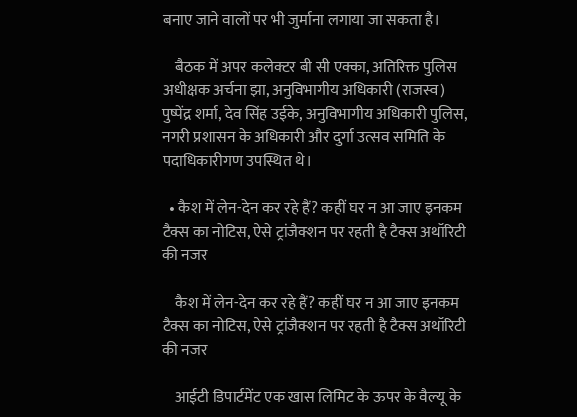बनाए जाने वालों पर भी जुर्माना लगाया जा सकता है।

    बैठक में अपर कलेक्टर बी सी एक्का, अतिरिक्त पुलिस अधीक्षक अर्चना झा, अनुविभागीय अधिकारी (राजस्व) पुष्पेंद्र शर्मा, देव सिंह उईके, अनुविभागीय अधिकारी पुलिस, नगरी प्रशासन के अधिकारी और दुर्गा उत्सव समिति के पदाधिकारीगण उपस्थित थे।

  • कैश में लेन-देन कर रहे हैं? कहीं घर न आ जाए इनकम टैक्स का नोटिस, ऐसे ट्रांजैक्शन पर रहती है टैक्स अथॉरिटी की नजर

    कैश में लेन-देन कर रहे हैं? कहीं घर न आ जाए इनकम टैक्स का नोटिस, ऐसे ट्रांजैक्शन पर रहती है टैक्स अथॉरिटी की नजर

    आईटी डिपार्टमेंट एक खास लिमिट के ऊपर के वैल्यू के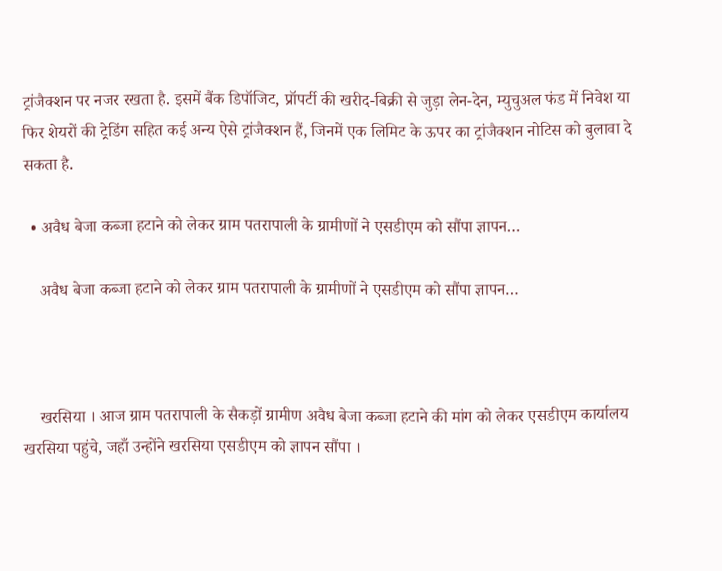ट्रांजैक्शन पर नजर रखता है. इसमें बैंक डिपॉजिट, प्रॉपर्टी की खरीद-बिक्री से जुड़ा लेन-देन, म्युचुअल फंड में निवेश या फिर शेयरों की ट्रेडिंग सहित कई अन्य ऐसे ट्रांजैक्शन हैं, जिनमें एक लिमिट के ऊपर का ट्रांजैक्शन नोटिस को बुलावा दे सकता है.

  • अवैध बेजा कब्जा हटाने को लेकर ग्राम पतरापाली के ग्रामीणों ने एसडीएम को सौंपा ज्ञापन…

    अवैध बेजा कब्जा हटाने को लेकर ग्राम पतरापाली के ग्रामीणों ने एसडीएम को सौंपा ज्ञापन…



    खरसिया । आज ग्राम पतरापाली के सैकड़ों ग्रामीण अवैध बेजा कब्जा हटाने की मांग को लेकर एसडीएम कार्यालय खरसिया पहुंचे, जहाँ उन्होंने खरसिया एसडीएम को ज्ञापन सौंपा ।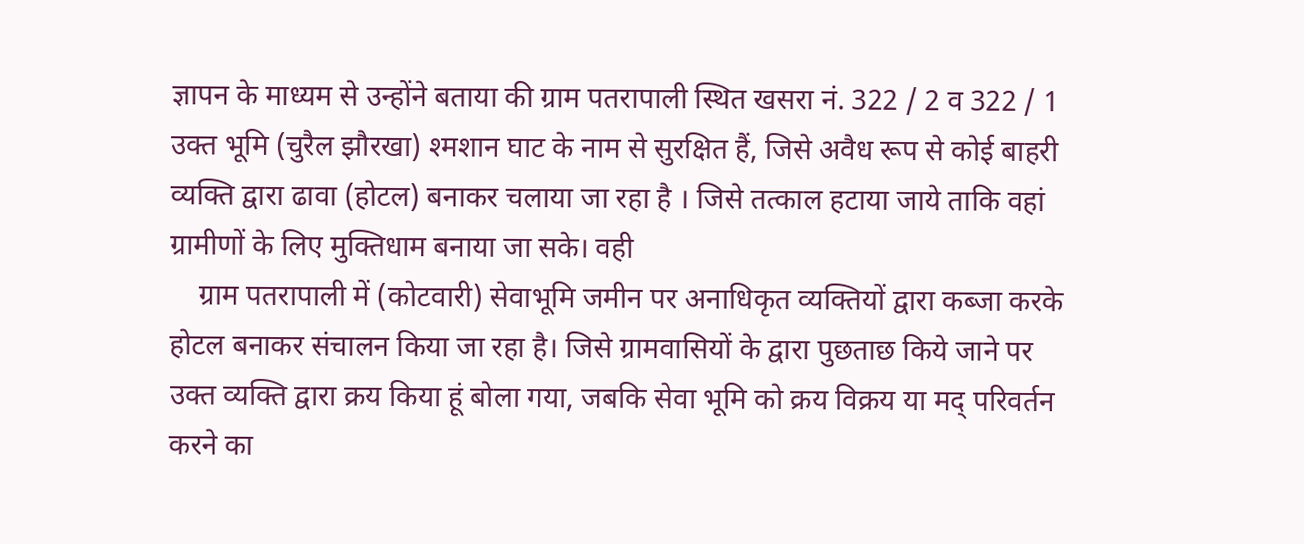ज्ञापन के माध्यम से उन्होंने बताया की ग्राम पतरापाली स्थित खसरा नं. 322 / 2 व 322 / 1 उक्त भूमि (चुरैल झौरखा) श्मशान घाट के नाम से सुरक्षित हैं, जिसे अवैध रूप से कोई बाहरी व्यक्ति द्वारा ढावा (होटल) बनाकर चलाया जा रहा है । जिसे तत्काल हटाया जाये ताकि वहां ग्रामीणों के लिए मुक्तिधाम बनाया जा सके। वही
    ग्राम पतरापाली में (कोटवारी) सेवाभूमि जमीन पर अनाधिकृत व्यक्तियों द्वारा कब्जा करके होटल बनाकर संचालन किया जा रहा है। जिसे ग्रामवासियों के द्वारा पुछताछ किये जाने पर उक्त व्यक्ति द्वारा क्रय किया हूं बोला गया, जबकि सेवा भूमि को क्रय विक्रय या मद् परिवर्तन करने का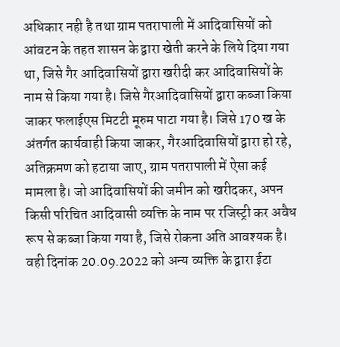अधिकार नही है तथा ग्राम पतरापाली में आदिवासियों को आंवटन के तहत शासन के द्वारा खेती करने के लिये दिया गया था, जिसे गैर आदिवासियों द्वारा खरीदी कर आदिवासियों के नाम से किया गया है। जिसे गैरआदिवासियों द्वारा कब्जा किया जाकर फलाईएस मिटटी मूरुम पाटा गया है। जिसे 170 ख के अंतर्गत कार्यवाही किया जाकर, गैरआदिवासियों द्वारा हो रहे, अतिक्रमण को हटाया जाए, ग्राम पतरापाली में ऐसा कई मामला है। जो आदिवासियों की जमीन को खरीदकर, अपन किसी परिचित आदिवासी व्यक्ति के नाम पर रजिस्ट्री कर अवैध रूप से कब्जा किया गया है, जिसे रोकना अति आवश्यक है। वही दिनांक 20.09.2022 को अन्य व्यक्ति के द्वारा ईटा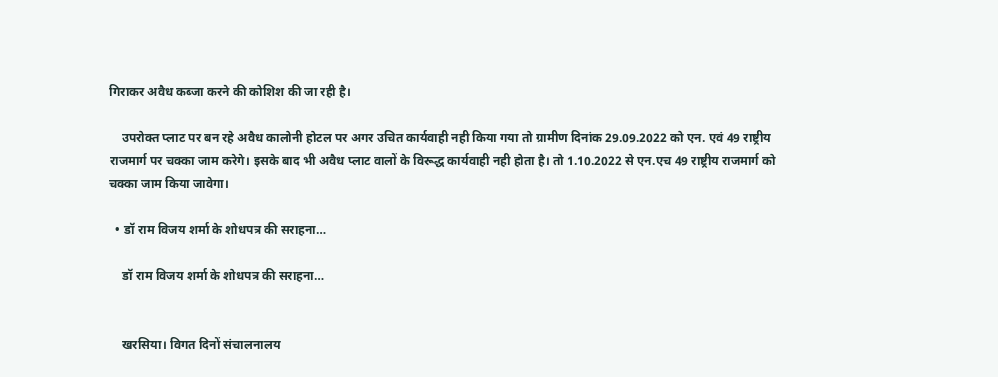गिराकर अवैध कब्जा करने की कोशिश की जा रही है।

    उपरोक्त प्लाट पर बन रहे अवैध कालोनी होटल पर अगर उचित कार्यवाही नही किया गया तो ग्रामीण दिनांक 29.09.2022 को एन. एवं 49 राष्ट्रीय राजमार्ग पर चक्का जाम करेगे। इसके बाद भी अवैध प्लाट वालों के विरूद्ध कार्यवाही नही होता है। तो 1.10.2022 से एन.एच 49 राष्ट्रीय राजमार्ग को चक्का जाम किया जावेगा।

  • डॉ राम विजय शर्मा के शोधपत्र की सराहना…

    डॉ राम विजय शर्मा के शोधपत्र की सराहना…


    खरसिया। विगत दिनों संचालनालय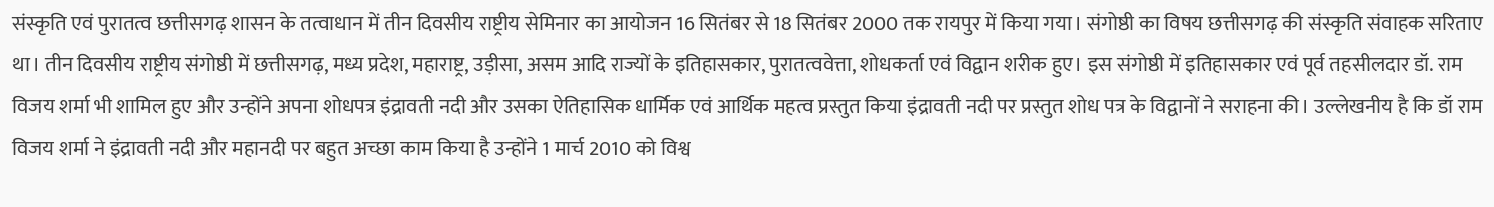संस्कृति एवं पुरातत्व छत्तीसगढ़ शासन के तत्वाधान में तीन दिवसीय राष्ट्रीय सेमिनार का आयोजन 16 सितंबर से 18 सितंबर 2000 तक रायपुर में किया गया। संगोष्ठी का विषय छत्तीसगढ़ की संस्कृति संवाहक सरिताए था। तीन दिवसीय राष्ट्रीय संगोष्ठी में छत्तीसगढ़, मध्य प्रदेश, महाराष्ट्र, उड़ीसा, असम आदि राज्यों के इतिहासकार, पुरातत्ववेत्ता, शोधकर्ता एवं विद्वान शरीक हुए। इस संगोष्ठी में इतिहासकार एवं पूर्व तहसीलदार डॉ. राम विजय शर्मा भी शामिल हुए और उन्होंने अपना शोधपत्र इंद्रावती नदी और उसका ऐतिहासिक धार्मिक एवं आर्थिक महत्व प्रस्तुत किया इंद्रावती नदी पर प्रस्तुत शोध पत्र के विद्वानों ने सराहना की। उल्लेखनीय है कि डॉ राम विजय शर्मा ने इंद्रावती नदी और महानदी पर बहुत अच्छा काम किया है उन्होंने 1 मार्च 2010 को विश्व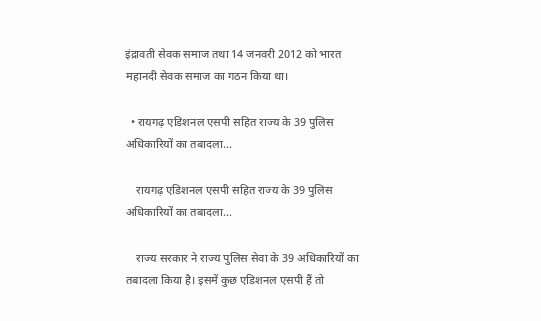इंद्रावती सेवक समाज तथा 14 जनवरी 2012 को भारत महानदी सेवक समाज का गठन किया था।

  • रायगढ़ एडिशनल एसपी सहित राज्य के 39 पुलिस अधिकारियों का तबादला…

    रायगढ़ एडिशनल एसपी सहित राज्य के 39 पुलिस अधिकारियों का तबादला…

    राज्य सरकार ने राज्य पुलिस सेवा के 39 अधिकारियों का तबादला किया है। इसमें कुछ एडिशनल एसपी हैं तो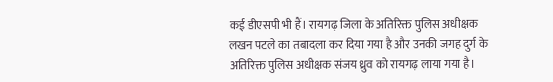कई डीएसपी भी हैं। रायगढ़ जिला के अतिरिक्त पुलिस अधीक्षक लखन पटले का तबादला कर दिया गया है और उनकी जगह दुर्ग के अतिरिक्त पुलिस अधीक्षक संजय ध्रुव को रायगढ़ लाया गया है।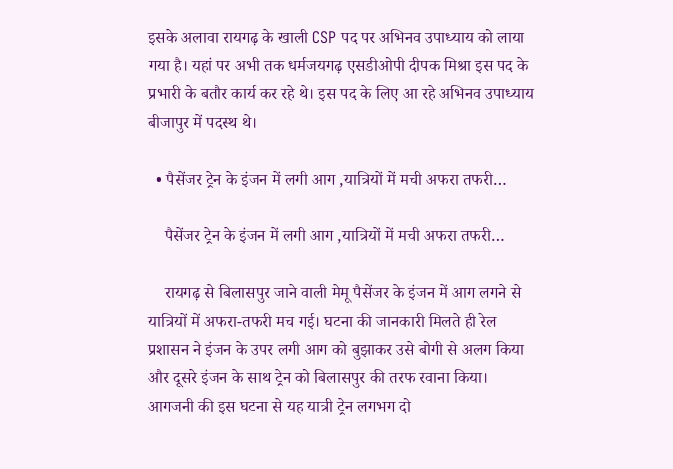इसके अलावा रायगढ़ के खाली CSP पद पर अभिनव उपाध्याय को लाया गया है। यहां पर अभी तक धर्मजयगढ़ एसडीओपी दीपक मिश्रा इस पद के प्रभारी के बतौर कार्य कर रहे थे। इस पद के लिए आ रहे अभिनव उपाध्याय बीजापुर में पदस्थ थे।

  • पैसेंजर ट्रेन के इंजन में लगी आग ,यात्रियों में मची अफरा तफरी…

    पैसेंजर ट्रेन के इंजन में लगी आग ,यात्रियों में मची अफरा तफरी…

    रायगढ़ से बिलासपुर जाने वाली मेमू पैसेंजर के इंजन में आग लगने से यात्रियों में अफरा-तफरी मच गई। घटना की जानकारी मिलते ही रेल प्रशासन ने इंजन के उपर लगी आग को बुझाकर उसे बोगी से अलग किया और दूसरे इंजन के साथ ट्रेन को बिलासपुर की तरफ रवाना किया। आगजनी की इस घटना से यह यात्री ट्रेन लगभग दो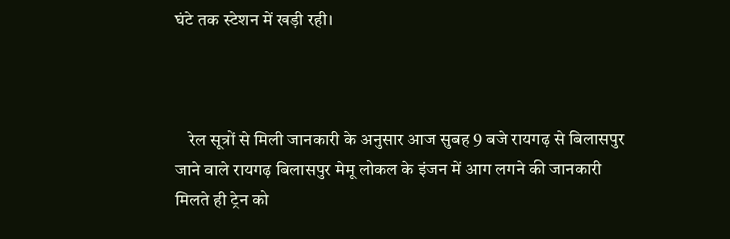घंटे तक स्टेशन में खड़ी रही।



    रेल सूत्रों से मिली जानकारी के अनुसार आज सुबह 9 बजे रायगढ़ से बिलासपुर जाने वाले रायगढ़ बिलासपुर मेमू लोकल के इंजन में आग लगने की जानकारी मिलते ही ट्रेन को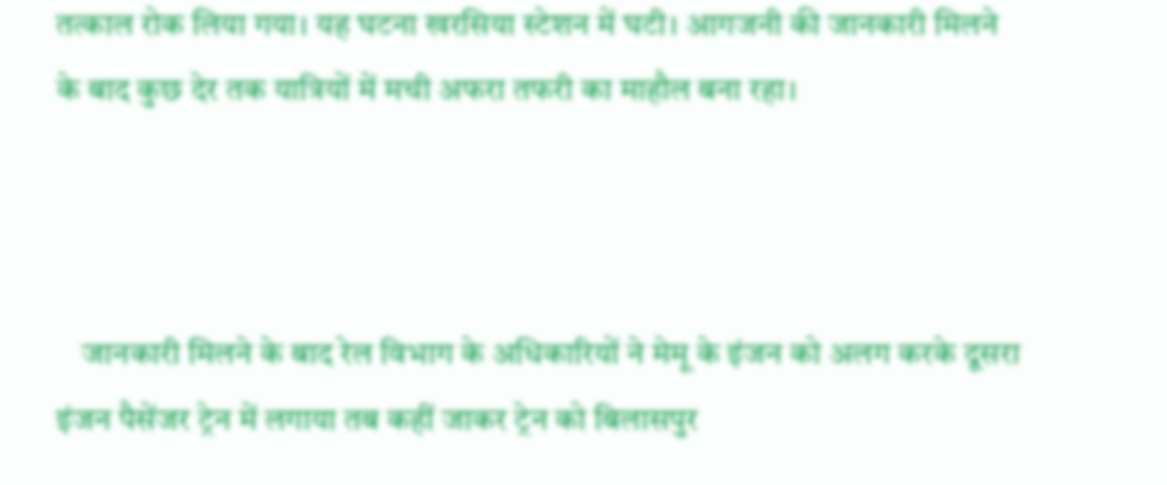तत्काल रोक लिया गया। यह घटना खरसिया स्टेशन में घटी। आगजनी की जानकारी मिलने के बाद कुछ देर तक यात्रियों में मची अफरा तफरी का माहौल बना रहा।



    जानकारी मिलने के बाद रेल विभाग के अधिकारियों ने मेमू के इंजन को अलग करके दूसरा इंजन पैसेंजर ट्रेन में लगाया तब कहीं जाकर ट्रेन को बिलासपुर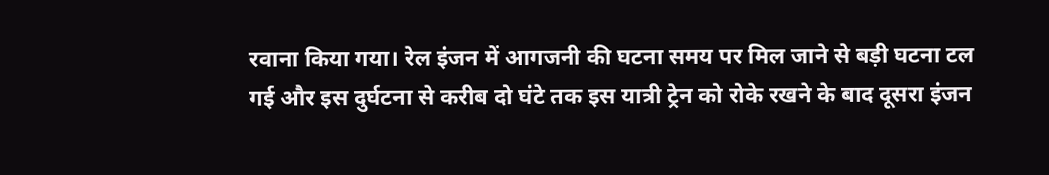रवाना किया गया। रेल इंजन में आगजनी की घटना समय पर मिल जाने से बड़ी घटना टल गई और इस दुर्घटना से करीब दो घंटे तक इस यात्री ट्रेन को रोके रखने के बाद दूसरा इंजन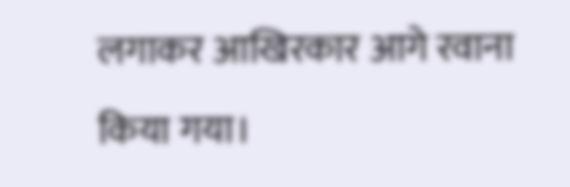लगाकर आखिरकार आगे रवाना किया गया।